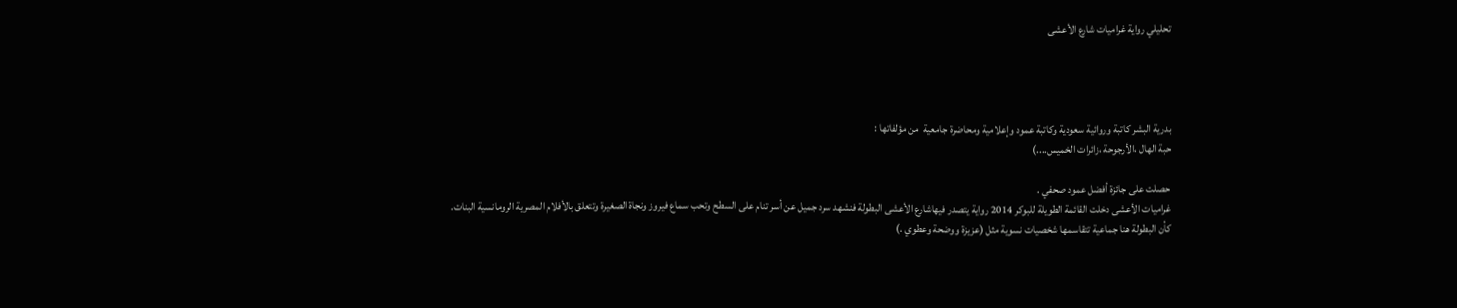تحليلي رواية غراميات شارع الأعشى




بدرية البشر كاتبة وروائية سعودية وكاتبة عمود وإعلامية ومحاضرة جامعية  من مؤلفاتها :
حبة الهال ،الأرجوحة ،زائرات الخميس....)

حصلت على جائزة أفضل عمود صحفي .
غراميات الأعشى دخلت القائمة الطويلة للبوكر 2014 رواية يتصدر فيهاشارع الأعشى البطولة فنشهد سرد جميل عن أسر تنام على السطح وتحب سماع فيروز ونجاة الصغيرة وتتعلق بالأفلام المصرية الرومانسية البنات.
كأن البطولة هنا جماعية تتقاسمها شخصيات نسوية مثل (عزيزة ووضحة وعطوي .)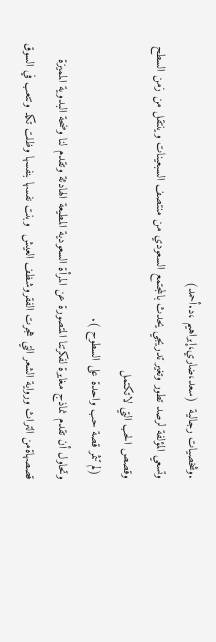.وشخصيات رجالية  (سعد،ضاري،إبراهيم ،د.أحمد)
وتسعي المؤلفة لرصد تطور وتغير تدريجي يحدث بالمجتمع السعودي من منتصف السبعينات وينتقل من زمن السطح وقصص الحب التي لاتكتمل
 (لم تثمر قصة حب واحدة على السطوح ).
وتحاول أن تقدم نماذج مغايرة لفكرتنا المتصورة عن المرأة السعودية المطيعة الهادئة وتقدم لنا وضحة البدوية المميزة قصصهاةمن التراث ورواية الشعر التي هجرت الفقروشظف العيش  وبنت نفسها بنفسها وظلت تكد وتتعب في السوق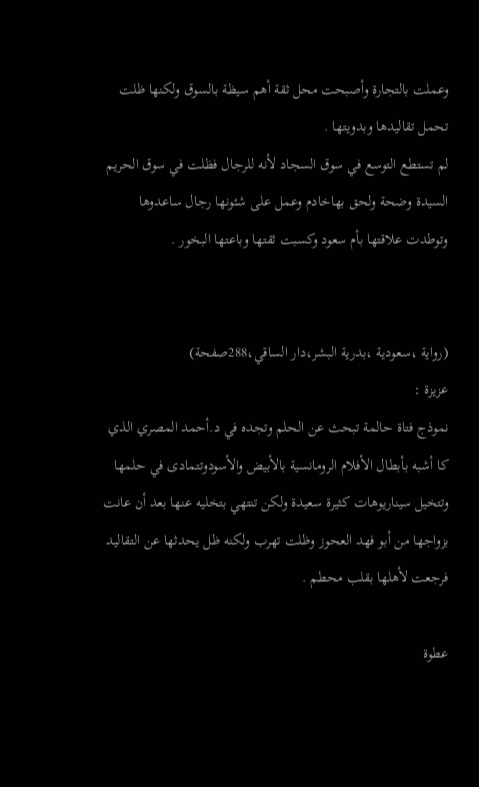وعملت بالتجارة وأصبحت محل ثقة أهم سيظة بالسوق ولكنها ظلت تحمل تقاليدها وبدويتها .
لم تستطع التوسع في سوق السجاد لأنه للرجال فظلت في سوق الحريم السيدة وضحة ولحق بهاخادم وعمل على شئونها رجال ساعدوها وتوطدت علاقتها بأم سعود وكسبت ثقتها وباعتها البخور .


(رواية ،سعودية ،بدرية البشر،دار الساقي،288صفحة)
عزيزة :
نموذج فتاة حالمة تبحث عن الحلم وتجده في د.أحمد المصري الذي كا أشبه بأبطال الأفلام الرومانسية بالأبيض والأسودوتتمادى في حلمها وتتخيل سيناريوهات كثيرة سعيدة ولكن تنتهي بتخليه عنها بعد أن عانت بزواجها من أبو فهد العحوز وظلت تهرب ولكنه ظل يحدثها عن التقاليد فرجعت لأهلها بقلب محطم .

عطوة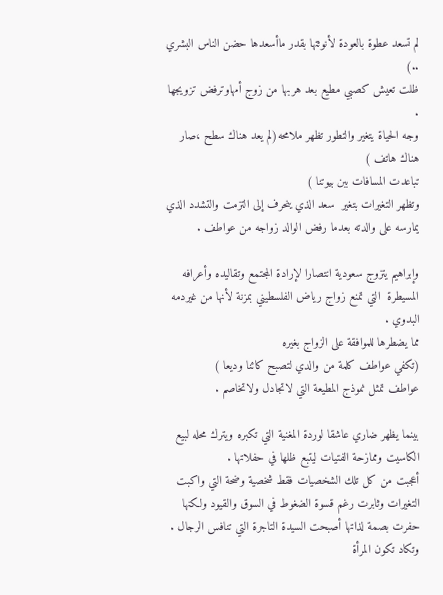لم تسعد عطوة بالعودة لأنوثتها بقدر ماأسعدها حضن الناس البشري  ..)
ظلت تعيش كصبي مطيع بعد هربها من زوج أمهاوترفض تزويجها .
وجه الحياة يتغير والتطور تظهر ملامحه(لم يعد هناك سطح ،صار هناك هاتف )
تباعدت المسافات ببن بيوتنا )
وتظهر التغيرات بتغير  سعد الذي ينحرف إلى التزمت والتشدد الذي يمارسه على والدته بعدما رفض الوالد زواجه من عواطف .

وإبراهيم يتزوج سعودية انتصارا لإرادة المجتمع وتقاليده وأعرافه المسيطرة  التي تمنع زواج رياض الفلسطيني بمزنة لأنها من غيردمه البدوي .
مما يضطرها للموافقة على الزواج بغيره
(تكفي عواطف كلمة من والدي لتصبح كائنا وديعا )
عواطف تمثل نموذج المطيعة التي لاتجادل ولاتخاصم .

بينما يظهر ضاري عاشقا لوردة المغنية التي تكبره ويترك محله لبيع الكاسيت وممازحة الفتيات ليتبع ظلها في حفلاتها .
أعجبت من كل تلك الشخصيات فقط شخصية وضحة التي واكبت التغيرات وثابرت رغم قسوة الضغوط في السوق والقيود ولكنها حفرت بصمة لذاتها أصبحت السيدة التاجرة التي تنافس الرجال .
وتكاد تكون المرأة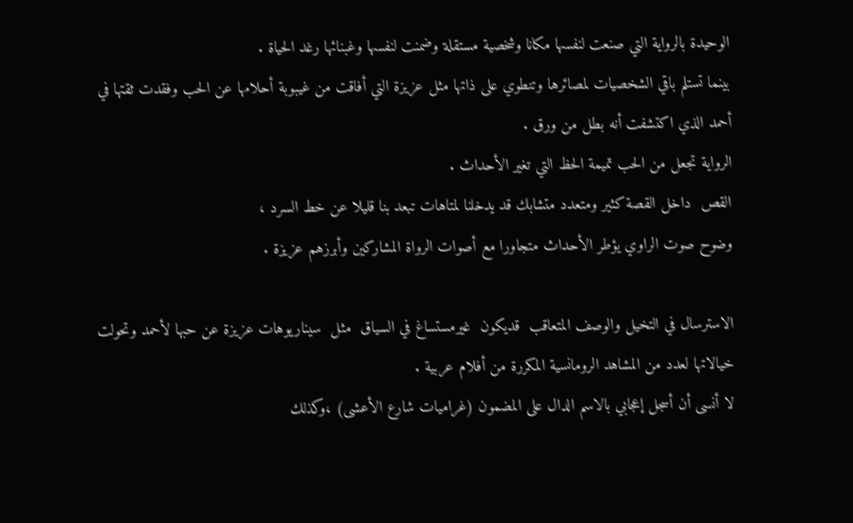الوحيدة بالرواية التي صنعت لنفسها مكانا وشخصية مستقلة وضمنت لنفسها وغبنائها رغد الحياة .
بينما تستلم باقي الشخصيات لمصائرها وتنطوي على ذاتها مثل عزيزة التي أفاقت من غيبوبة أحلامها عن الحب وفقدت ثقتها في أحمد الذي اكتشفت أنه بطل من ورق .
الرواية تجعل من الحب تميمة الحظ التي تغير الأحداث .
القص  داخل القصة كثير ومتعدد متشابك قد يدخلنا لمتاهات تبعد بنا قليلا عن خط السرد ،
وضوح صوت الراوي يؤطر الأحداث متجاورا مع أصوات الرواة المشاركين وأبرزهم عزيزة .

الاسترسال في التخيل والوصف المتعاقب  قديكون  غيرمستساغ في السياق  مثل  سيناريوهات عزيزة عن حبها لأحمد وتحولت خيالاتها لعدد من المشاهد الرومانسية المكررة من أفلام عربية .
لا أنسى أن أسجل إعجابي بالاسم الدال على المضمون (غراميات شارع الأعشى) ،وكذلك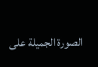الصورة الجميلة على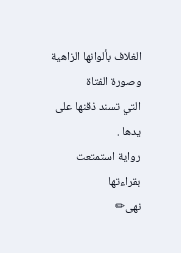الغلاف بألوانها الزاهية وصورة الفتاة
التي تسند ذقنها على يدها .
رواية استمتعت بقراءتها
نهى✏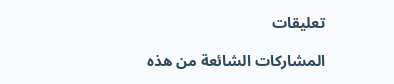تعليقات

المشاركات الشائعة من هذه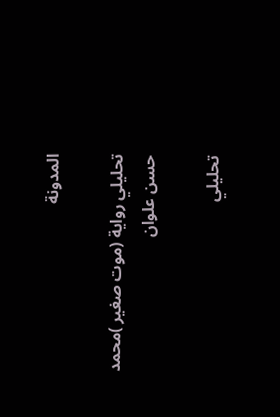المدونة

تحليلي رواية (موت صغير )محمد حسن علوان

تحليلي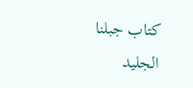كتاب جبلنا الجليد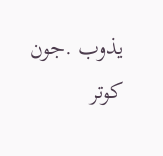يذوب .جون كوتر